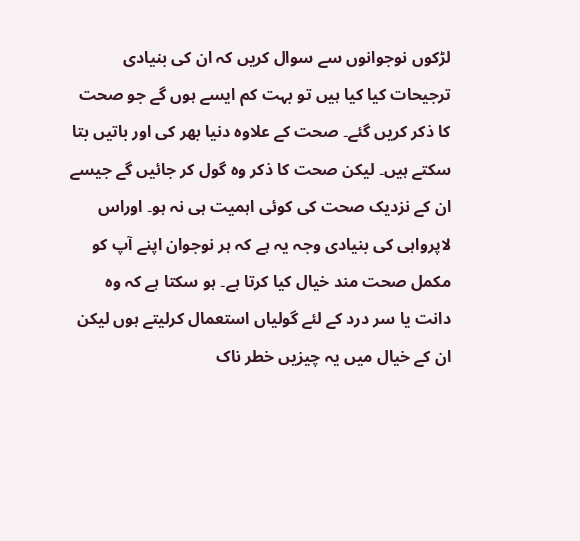لڑکوں نوجوانوں سے سوال کریں کہ ان کی بنیادی ترجیحات کیا کیا ہیں تو بہت کم ایسے ہوں گے جو صحت کا ذکر کریں گئے۔ صحت کے علاوہ دنیا بھر کی اور باتیں بتا سکتے ہیں۔ لیکن صحت کا ذکر وہ گول کر جائیں گے جیسے ان کے نزدیک صحت کی کوئی اہمیت ہی نہ ہو۔ اوراس لاپرواہی کی بنیادی وجہ یہ ہے کہ ہر نوجوان اپنے آپ کو مکمل صحت مند خیال کیا کرتا ہے۔ ہو سکتا ہے کہ وہ دانت یا سر درد کے لئے گولیاں استعمال کرلیتے ہوں لیکن ان کے خیال میں یہ چیزیں خطر ناک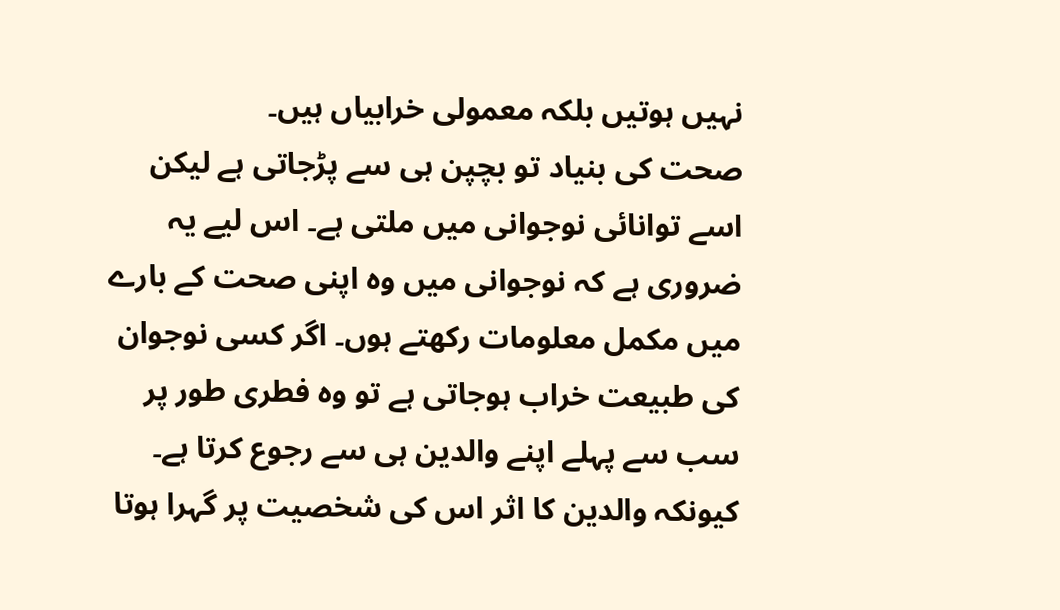نہیں ہوتیں بلکہ معمولی خرابیاں ہیں۔
صحت کی بنیاد تو بچپن ہی سے پڑجاتی ہے لیکن اسے توانائی نوجوانی میں ملتی ہے۔ اس لیے یہ ضروری ہے کہ نوجوانی میں وہ اپنی صحت کے بارے میں مکمل معلومات رکھتے ہوں۔ اگر کسی نوجوان کی طبیعت خراب ہوجاتی ہے تو وہ فطری طور پر سب سے پہلے اپنے والدین ہی سے رجوع کرتا ہے۔ کیونکہ والدین کا اثر اس کی شخصیت پر گہرا ہوتا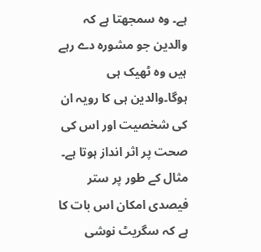ہے۔ وہ سمجھتا ہے کہ والدین جو مشورہ دے رہے ہیں وہ ٹھیک ہی ہوگا۔والدین ہی کا رویہ ان کی شخصیت اور اس کی صحت پر اثر انداز ہوتا ہے۔ مثال کے طور پر ستر فیصدی امکان اس بات کا ہے کہ سگریٹ نوشی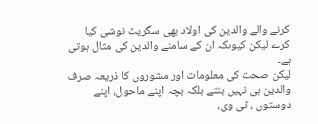کرنے والے والدین کی اولاد بھی سگریٹ نوشی کیا کرے لیکن کیوںکہ ان کے سامنے والدین کی مثال ہوتی ہے۔
لیکن صحت کی معلومات اور مشوروں کا ذریعہ صرف والدین ہی نہیں بنتے بلکہ بچہ اپنے ماحول، اپنے دوستوں ، ٹی وی،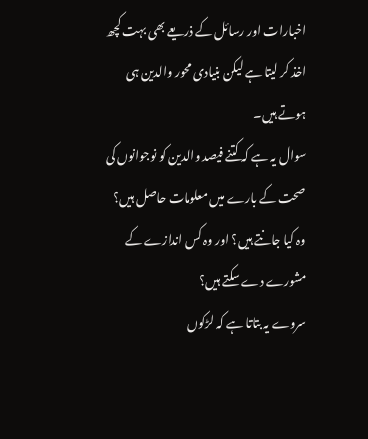اخبارات اور رسائل کے ذریعے بھی بہت کچھ اخذ کر لیتا ہے لیکن بنیادی محور والدین ہی ہوتے ہیں۔
سوال یہ ہے کہ کتنے فیصد والدین کو نوجوانوں کی صحت کے بارے میں معلومات حاصل ہیں؟ وہ کیا جانتے ہیں؟ اور وہ کس اندازے کے مشورے دے سکتے ہیں؟
سروے یہ بتاتا ہے کہ لڑکوں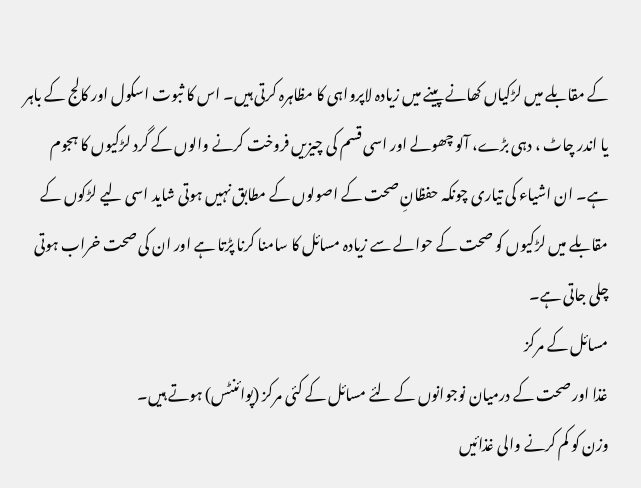کے مقابلے میں لڑکیاں کھانے پینے میں زیادہ لاپرواہی کا مظاہرہ کرتی ہیں۔ اس کا ثبوت اسکول اور کالج کے باہر یا اندر چاٹ ، دہی بڑے، آلو چھولے اور اسی قسم کی چیزیں فروخت کرنے والوں کے گرد لڑکیوں کا ہجوم ہے۔ ان اشیاء کی تیاری چونکہ حفظانِ صحت کے اصولوں کے مطابق نہیں ہوتی شاید اسی لیے لڑکوں کے مقابلے میں لڑکیوں کو صحت کے حوالے سے زیادہ مسائل کا سامنا کرنا پڑتا ہے اور ان کی صحت خراب ہوتی چلی جاتی ہے۔
مسائل کے مرکز
غذا اور صحت کے درمیان نوجوانوں کے لئے مسائل کے کئی مرکز (پوائنٹس) ہوتے ہیں۔
وزن کو کم کرنے والی غذائیں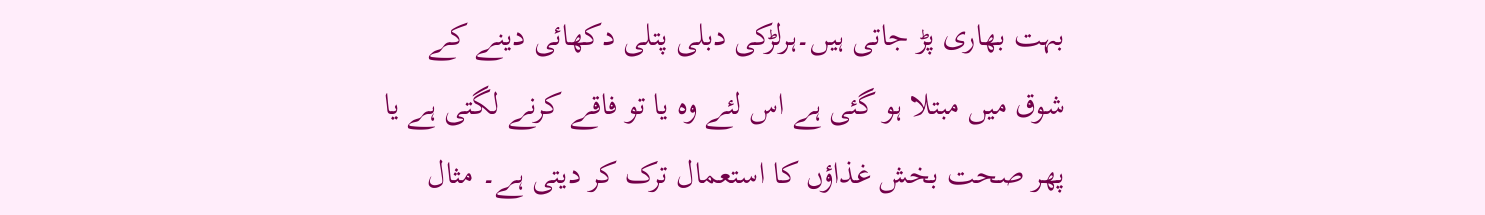بہت بھاری پڑ جاتی ہیں۔ہرلڑکی دبلی پتلی دکھائی دینے کے شوق میں مبتلا ہو گئی ہے اس لئے وہ یا تو فاقے کرنے لگتی ہے یا پھر صحت بخش غذاؤں کا استعمال ترک کر دیتی ہے۔ مثال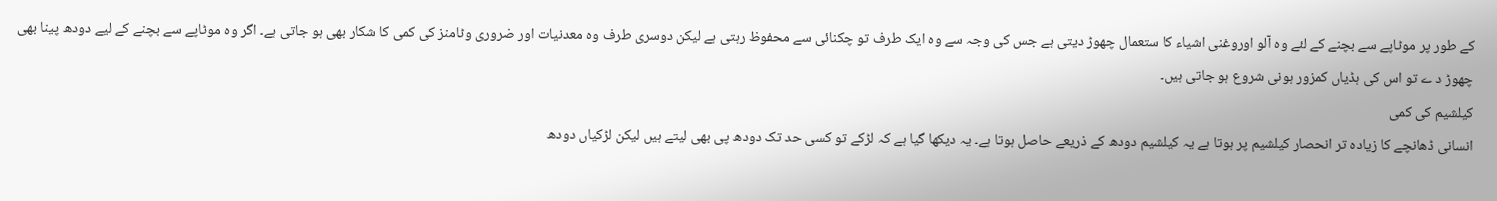کے طور پر موٹاپے سے بچنے کے لئے وہ آلو اوروغنی اشیاء کا ستعمال چھوڑ دیتی ہے جس کی وجہ سے وہ ایک طرف تو چکنائی سے محفوظ رہتی ہے لیکن دوسری طرف وہ معدنیات اور ضروری وٹامنز کی کمی کا شکار بھی ہو جاتی ہے۔ اگر وہ موٹاپے سے بچنے کے لیے دودھ پینا بھی چھوڑ د ے تو اس کی ہڈیاں کمزور ہونی شروع ہو جاتی ہیں۔
کیلشیم کی کمی
انسانی ڈھانچے کا زیادہ تر انحصار کیلشیم پر ہوتا ہے یہ کیلشیم دودھ کے ذریعے حاصل ہوتا ہے۔ یہ دیکھا گیا ہے کہ لڑکے تو کسی حد تک دودھ پی بھی لیتے ہیں لیکن لڑکیاں دودھ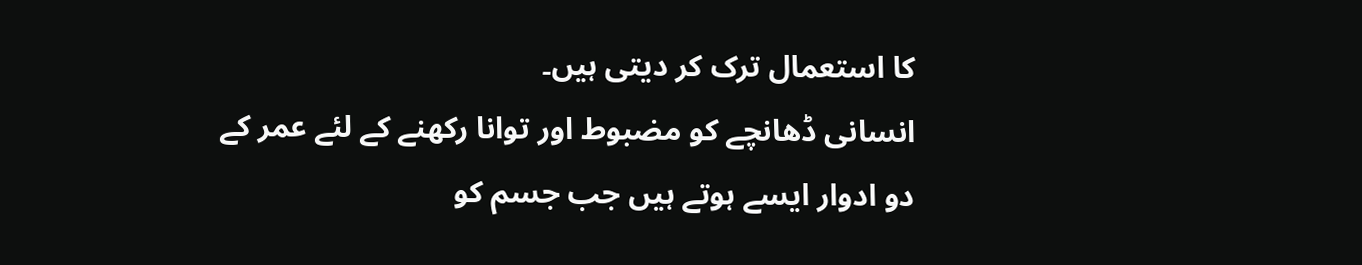کا استعمال ترک کر دیتی ہیں۔
انسانی ڈھانچے کو مضبوط اور توانا رکھنے کے لئے عمر کے دو ادوار ایسے ہوتے ہیں جب جسم کو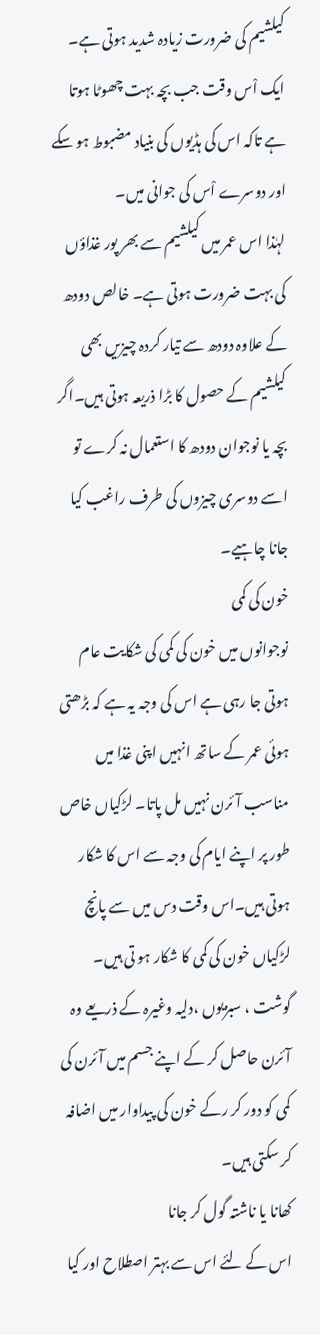کیلشیم کی ضرورت زیادہ شدید ہوتی ہے۔ ایک اْس وقت جب بچہ بہت چھوٹا ہوتا ہے تاکہ اس کی ہڈیوں کی بنیاد مضبوط ہو سکے اور دوسرے اْس کی جوانی میں۔
لہٰذا اس عمر میں کیلشیم سے بھر پور غذاؤں کی بہت ضرورت ہوتی ہے۔ خالص دودھ کے علاوہ دودھ سے تیار کردہ چیزیں بھی کیلشیم کے حصول کا بڑا ذریعہ ہوتی ہیں۔اگر بچہ یا نوجوان دودھ کا استعمال نہ کرے تو اسے دوسری چیزوں کی طرف راغب کیا جانا چاہیے۔
خون کی کمی
نوجوانوں میں خون کی کمی کی شکایت عام ہوتی جا رہی ہے اس کی وجہ یہ ہے کہ بڑھتی ہوئی عمر کے ساتھ انہیں اپنی غذا میں مناسب آئرن نہیں مل پاتا۔ لڑکیاں خاص طور پر اپنے ایام کی وجہ سے اس کا شکار ہوتی ہیں۔اس وقت دس میں سے پانچ لڑکیاں خون کی کمی کا شکار ہو تی ہیں۔ گوشت ، سبزیوں ،دلیہ وغیرہ کے ذریعے وہ آئرن حاصل کر کے اپنے جسم میں آئرن کی کمی کو دور کر رکے خون کی پیداوار میں اضافہ کر سکتی ہیں۔
کھانا یا ناشتہ گول کر جانا
اس کے لئے اس سے بہتر اصطلاح اور کیا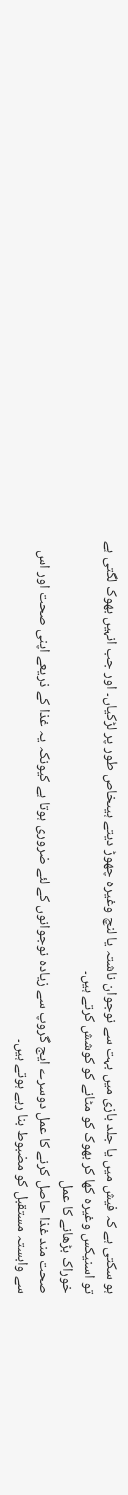ہو سکتی ہے کہ فیش میں یا جلد بازی میں بہت سے نوجوان ناشتہ یا لنچ وغیرہ چھوڑ دیتے ہیںخاص طور پر لڑکیاں۔ اور جب انہیں بھوک لگتی ہے تو اسنیکس وغیرہ کھا کر بھوک کو مٹانے کو کوشش کرتے ہیں۔
خوراک بڑھانے کا عمل
صحت مند غذا حاصل کرنے کا عمل دوسرے ایج گروپ سے زیادہ نوجوانوں کے لئے ضروری ہوتا ہے کیونکہ یہ غذا کے ذریعے اپنی صحت اور اس سے وابستہ مستقبل کو مضبوط بنا رہے ہوتے ہیں۔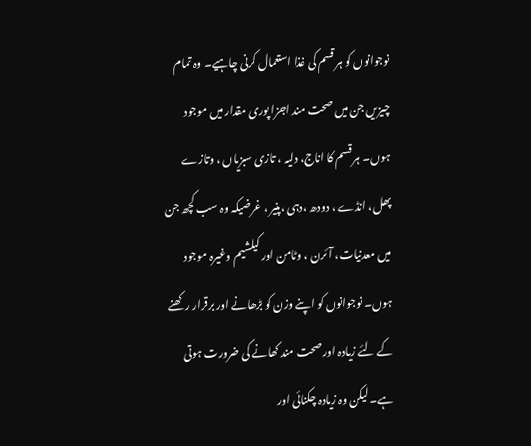نوجوانوں کو ہر قسم کی غذا استعمال کرنی چاہیے۔ وہ تمام چیزیں جن میں صحت مند اجزا پوری مقدار میں موجود ہوں۔ ہر قسم کا اناج، دلیہ ، تازی سبزیاں ، وتازے پھل، انڈے ، دودھ ،دہی ،پنیر ، غرضیکہ وہ سب کچھ جن میں معدنیات، آئرن ، وٹامن اور کیلشیم وغیرہ موجود ہوں۔ نوجوانوں کو اپنے وزن کو بڑھانے اور برقرار رکھنے کے لئے زیادہ اور صحت مند کھانے کی ضرورت ہوتی ہے۔ لیکن وہ زیادہ چکنائی اور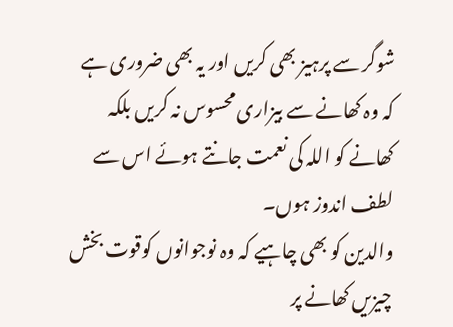شوگر سے پرہیز بھی کریں اور یہ بھی ضروری ہے کہ وہ کھانے سے بیزاری محسوس نہ کریں بلکہ کھانے کو اللہ کی نعمت جانتے ہوئے اس سے لطف اندوز ہوں۔
والدین کو بھی چاہیے کہ وہ نوجوانوں کوقوت بخش چیزیں کھانے پر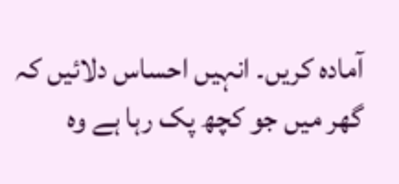آمادہ کریں۔ انہیں احساس دلائیں کہ گھر میں جو کچھ پک رہا ہے وہ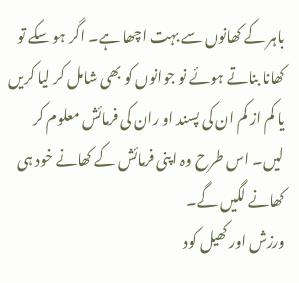باہر کے کھانوں سے بہت اچھا ہے۔ اگر ہو سکے تو کھانا بناتے ہوئے نو جوانوں کو بھی شامل کر لیا کریں یا کم از کم ان کی پسند او ران کی فرمائش معلوم کر لیں۔ اس طرح وہ اپنی فرمائش کے کھانے خود ہی کھانے لگیں گے۔
ورزش اور کھیل کود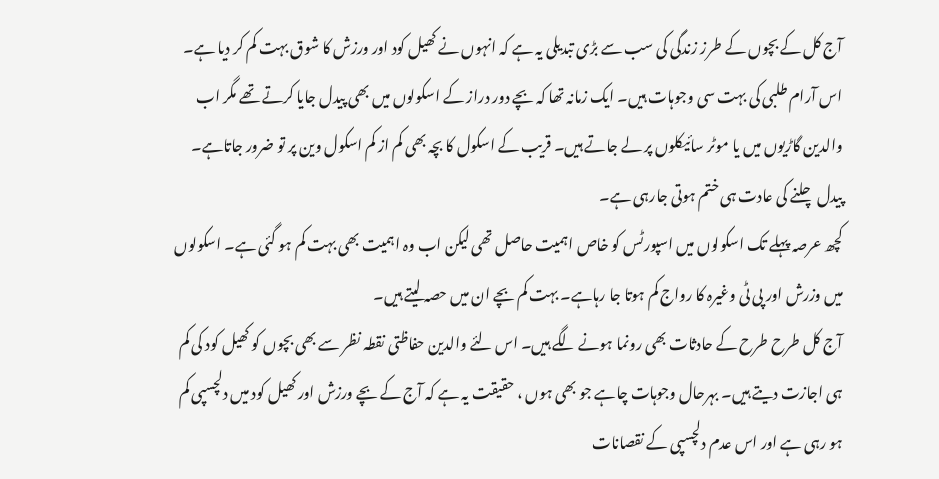آج کل کے بچوں کے طرز زندگی کی سب سے بڑی تبدیلی یہ ہے کہ انہوں نے کھیل کود اور ورزش کا شوق بہت کم کر دیا ہے۔ اس آرام طلبی کی بہت سی وجوہات ہیں۔ ایک زمانہ تھا کہ بچے دور دراز کے اسکولوں میں بھی پیدل جایا کرتے تھے مگر اب والدین گاڑیوں میں یا موٹر سائیکلوں پر لے جاتے ہیں۔ قریب کے اسکول کا بچہ بھی کم از کم اسکول وین پر تو ضرور جاتاہے۔ پیدل چلنے کی عادت ہی ختم ہوتی جارہی ہے۔
کچھ عرصہ پہلے تک اسکولوں میں اسپورٹس کو خاص اہمیت حاصل تھی لیکن اب وہ اہمیت بھی بہت کم ہو گئی ہے۔ اسکولوں میں وزرش اور پی ٹی وغیرہ کا رواج کم ہوتا جا رہاہے۔ بہت کم بچے ان میں حصہ لیتے ہیں۔
آج کل طرح طرح کے حادثات بھی رونما ہونے لگے ہیں۔ اس لئے والدین حفاظتی نقطہ نظر سے بھی بچوں کو کھیل کود کی کم ہی اجازت دیتے ہیں۔ بہرحال وجوہات چاہے جو بھی ہوں ، حقیقت یہ ہے کہ آج کے بچے ورزش اور کھیل کود میں دلچسپی کم ہو رہی ہے اور اس عدم دلچسپی کے نقصانات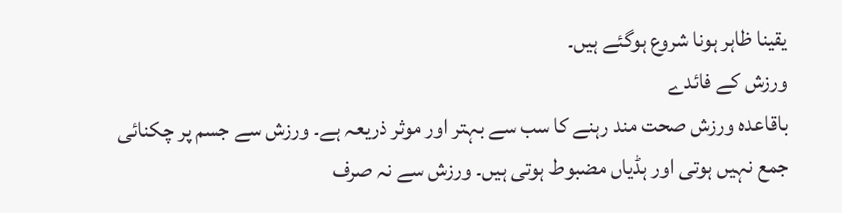یقینا ظاہر ہونا شروع ہوگئے ہیں۔
ورزش کے فائدے
باقاعدہ ورزش صحت مند رہنے کا سب سے بہتر اور موثر ذریعہ ہے۔ ورزش سے جسم پر چکنائی جمع نہیں ہوتی اور ہڈیاں مضبوط ہوتی ہیں۔ ورزش سے نہ صرف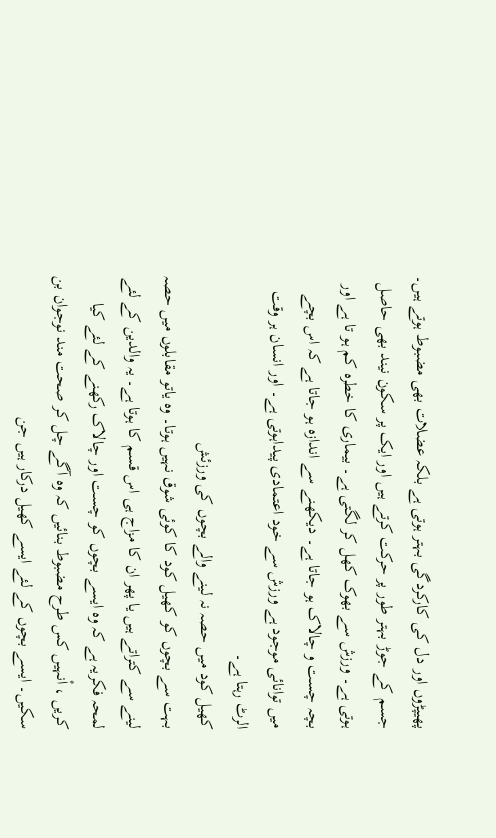پھیپڑوں اور دل کی کارکردگی بہتر ہوتی ہے بلکہ عضلات بھی مضبوط ہوتے ہیں۔ جسم کے جوڑ بہتر طور پر حرکت کرتے ہیں اور ایک پر سکون نیند بھی حاصل ہوتی ہے۔ ورزش سے بھوک کھل کر لگتی ہے۔ بیماری کا خطرہ کم ہو تا ہے اور بچہ چست و چالاک ہو جاتا ہے۔ دیکھنے سے اندازہ ہو جاتا ہے کہ اس بچے میں توانائی موجود ہے ورزش سے خود اعتمادی پیداہوتی ہے۔ اور انسان ہر وقت الرٹ رہتا ہے۔
کھیل کود میں حصہ نہ لینے والے بچوں کی ورزئش
بہت سے بچوں کو کھیل کود کا کوئی شوق نہیں ہوتا۔ وہ یاتو مقابلوں میں حصہ لینے سے کتراتے ہیں یا پھر ان کا مزاج ہی اس قسم کا ہوتا ہے۔ یہ والدین کے لئے لمحہ فکریہ ہے کہ وہ ایسے بچوں کو چست اور چالاک رکھنے کے لئے کیا کریں ، اْنہیں کس طرح مضبوط بنائیں کہ وہ آگے چل کر صحت مند نوجوان بن سکیں۔ ایسے بچوں کے لئے ایسے کھیل درکار ہیں جن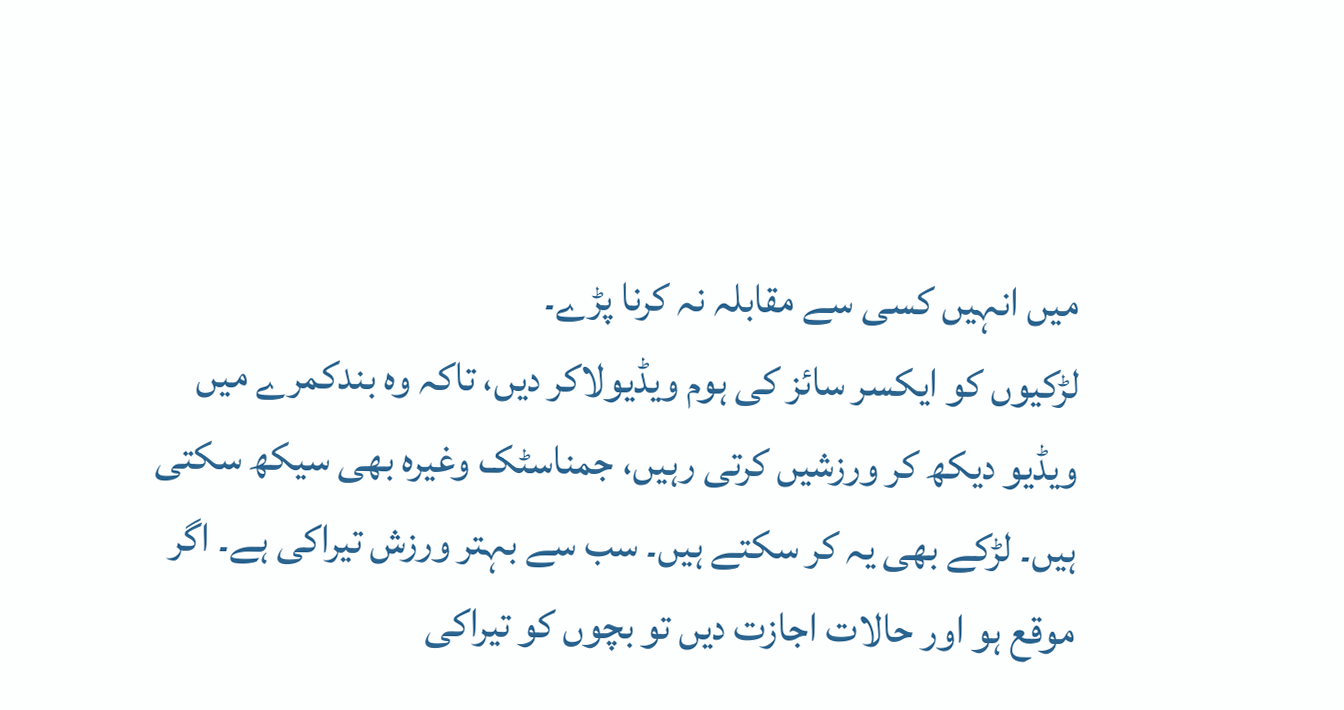میں انہیں کسی سے مقابلہ نہ کرنا پڑے۔
لڑکیوں کو ایکسر سائز کی ہوم ویڈیولاکر دیں، تاکہ وہ بندکمرے میں ویڈیو دیکھ کر ورزشیں کرتی رہیں، جمناسٹک وغیرہ بھی سیکھ سکتی ہیں۔ لڑکے بھی یہ کر سکتے ہیں۔ سب سے بہتر ورزش تیراکی ہے۔ اگر موقع ہو اور حالات اجازت دیں تو بچوں کو تیراکی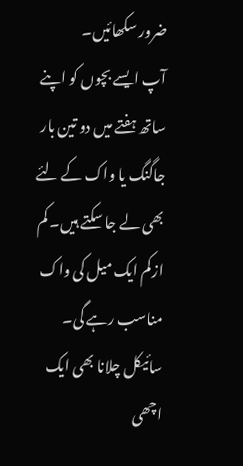ضرور سکھائیں۔
آپ ایسے بچوں کو اپنے ساتھ ہفتے میں دو تین بار جاگنگ یا واک کے لئے بھی لے جا سکتے ہیں۔ کم ازکم ایک میل کی واک مناسب رہے گی۔ سائیکل چلانا بھی ایک اچھی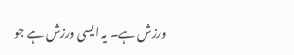ورزش ہے۔ یہ ایسی ورزش ہے جو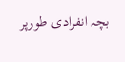بچہ انفرادی طورپر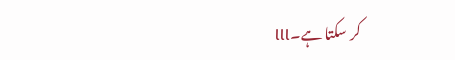کر سکتا ہے۔lll